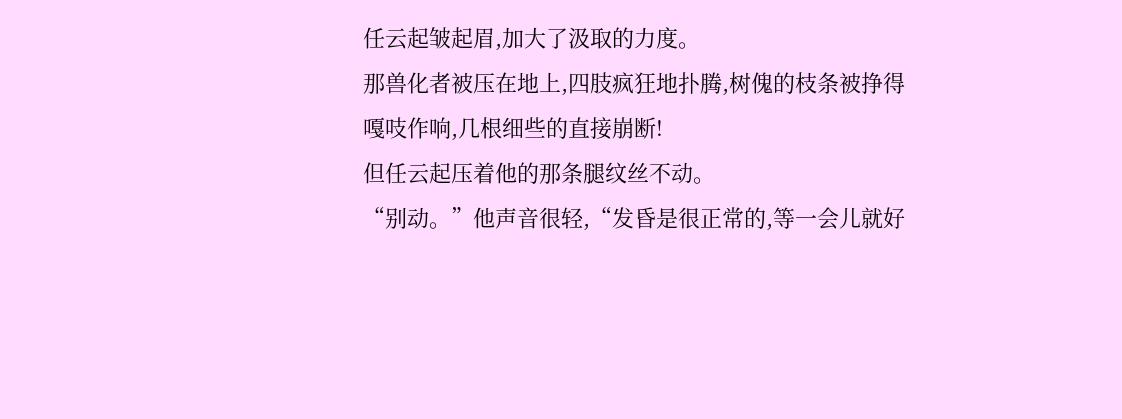任云起皱起眉,加大了汲取的力度。
那兽化者被压在地上,四肢疯狂地扑腾,树傀的枝条被挣得嘎吱作响,几根细些的直接崩断!
但任云起压着他的那条腿纹丝不动。
“别动。”他声音很轻,“发昏是很正常的,等一会儿就好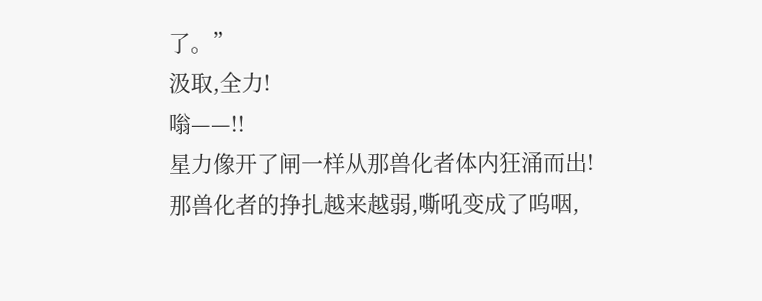了。”
汲取,全力!
嗡——!!
星力像开了闸一样从那兽化者体内狂涌而出!
那兽化者的挣扎越来越弱,嘶吼变成了呜咽,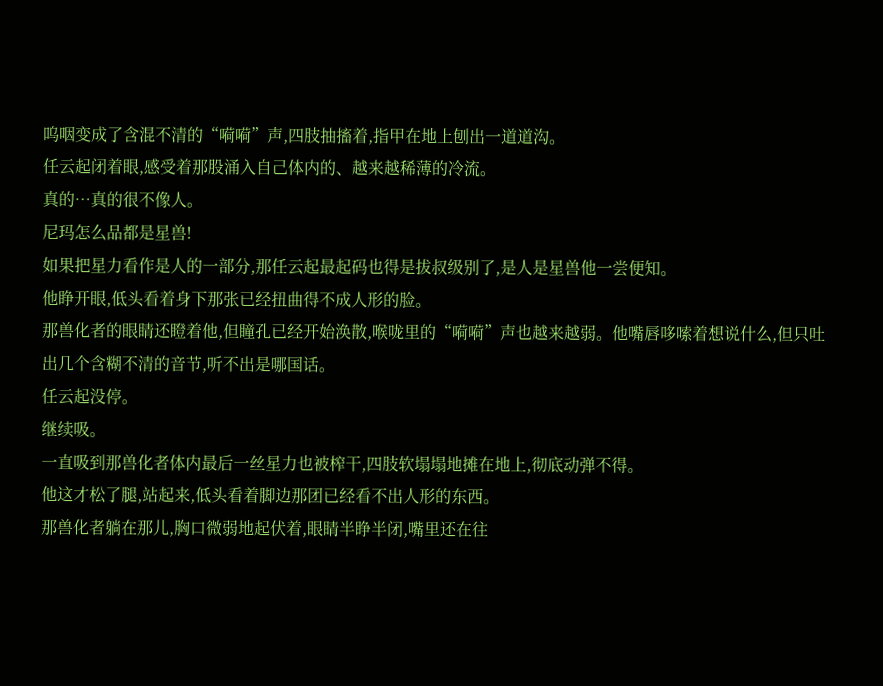呜咽变成了含混不清的“嗬嗬”声,四肢抽搐着,指甲在地上刨出一道道沟。
任云起闭着眼,感受着那股涌入自己体内的、越来越稀薄的冷流。
真的…真的很不像人。
尼玛怎么品都是星兽!
如果把星力看作是人的一部分,那任云起最起码也得是拔叔级别了,是人是星兽他一尝便知。
他睁开眼,低头看着身下那张已经扭曲得不成人形的脸。
那兽化者的眼睛还瞪着他,但瞳孔已经开始涣散,喉咙里的“嗬嗬”声也越来越弱。他嘴唇哆嗦着想说什么,但只吐出几个含糊不清的音节,听不出是哪国话。
任云起没停。
继续吸。
一直吸到那兽化者体内最后一丝星力也被榨干,四肢软塌塌地摊在地上,彻底动弹不得。
他这才松了腿,站起来,低头看着脚边那团已经看不出人形的东西。
那兽化者躺在那儿,胸口微弱地起伏着,眼睛半睁半闭,嘴里还在往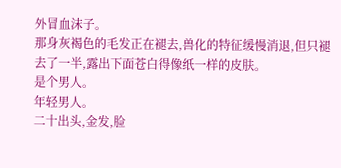外冒血沫子。
那身灰褐色的毛发正在褪去,兽化的特征缓慢消退,但只褪去了一半,露出下面苍白得像纸一样的皮肤。
是个男人。
年轻男人。
二十出头,金发,脸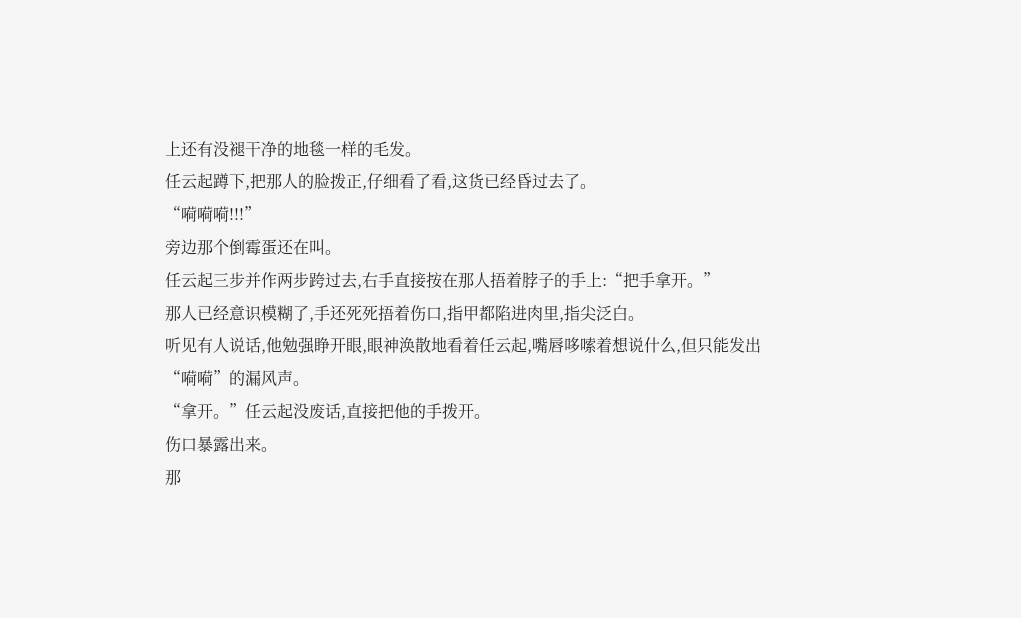上还有没褪干净的地毯一样的毛发。
任云起蹲下,把那人的脸拨正,仔细看了看,这货已经昏过去了。
“嗬嗬嗬!!!”
旁边那个倒霉蛋还在叫。
任云起三步并作两步跨过去,右手直接按在那人捂着脖子的手上:“把手拿开。”
那人已经意识模糊了,手还死死捂着伤口,指甲都陷进肉里,指尖泛白。
听见有人说话,他勉强睁开眼,眼神涣散地看着任云起,嘴唇哆嗦着想说什么,但只能发出“嗬嗬”的漏风声。
“拿开。”任云起没废话,直接把他的手拨开。
伤口暴露出来。
那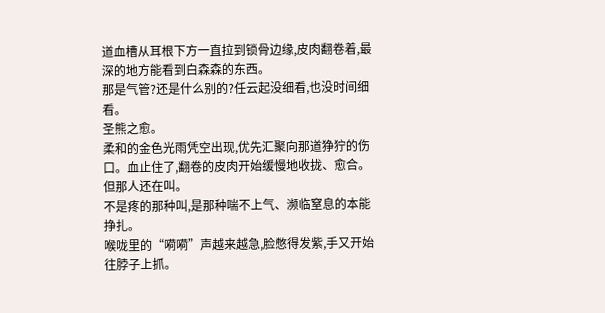道血槽从耳根下方一直拉到锁骨边缘,皮肉翻卷着,最深的地方能看到白森森的东西。
那是气管?还是什么别的?任云起没细看,也没时间细看。
圣熊之愈。
柔和的金色光雨凭空出现,优先汇聚向那道狰狞的伤口。血止住了,翻卷的皮肉开始缓慢地收拢、愈合。
但那人还在叫。
不是疼的那种叫,是那种喘不上气、濒临窒息的本能挣扎。
喉咙里的“嗬嗬”声越来越急,脸憋得发紫,手又开始往脖子上抓。